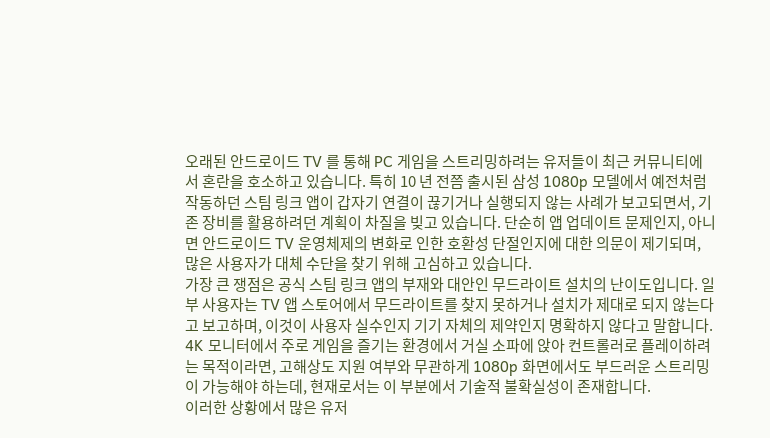오래된 안드로이드 TV 를 통해 PC 게임을 스트리밍하려는 유저들이 최근 커뮤니티에서 혼란을 호소하고 있습니다. 특히 10 년 전쯤 출시된 삼성 1080p 모델에서 예전처럼 작동하던 스팀 링크 앱이 갑자기 연결이 끊기거나 실행되지 않는 사례가 보고되면서, 기존 장비를 활용하려던 계획이 차질을 빚고 있습니다. 단순히 앱 업데이트 문제인지, 아니면 안드로이드 TV 운영체제의 변화로 인한 호환성 단절인지에 대한 의문이 제기되며, 많은 사용자가 대체 수단을 찾기 위해 고심하고 있습니다.
가장 큰 쟁점은 공식 스팀 링크 앱의 부재와 대안인 무드라이트 설치의 난이도입니다. 일부 사용자는 TV 앱 스토어에서 무드라이트를 찾지 못하거나 설치가 제대로 되지 않는다고 보고하며, 이것이 사용자 실수인지 기기 자체의 제약인지 명확하지 않다고 말합니다. 4K 모니터에서 주로 게임을 즐기는 환경에서 거실 소파에 앉아 컨트롤러로 플레이하려는 목적이라면, 고해상도 지원 여부와 무관하게 1080p 화면에서도 부드러운 스트리밍이 가능해야 하는데, 현재로서는 이 부분에서 기술적 불확실성이 존재합니다.
이러한 상황에서 많은 유저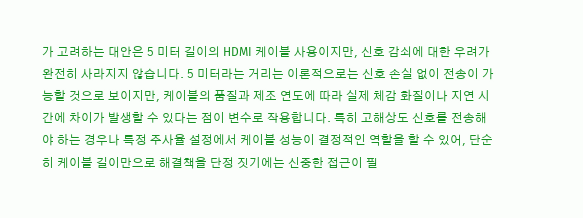가 고려하는 대안은 5 미터 길이의 HDMI 케이블 사용이지만, 신호 감쇠에 대한 우려가 완전히 사라지지 않습니다. 5 미터라는 거리는 이론적으로는 신호 손실 없이 전송이 가능할 것으로 보이지만, 케이블의 품질과 제조 연도에 따라 실제 체감 화질이나 지연 시간에 차이가 발생할 수 있다는 점이 변수로 작용합니다. 특히 고해상도 신호를 전송해야 하는 경우나 특정 주사율 설정에서 케이블 성능이 결정적인 역할을 할 수 있어, 단순히 케이블 길이만으로 해결책을 단정 짓기에는 신중한 접근이 필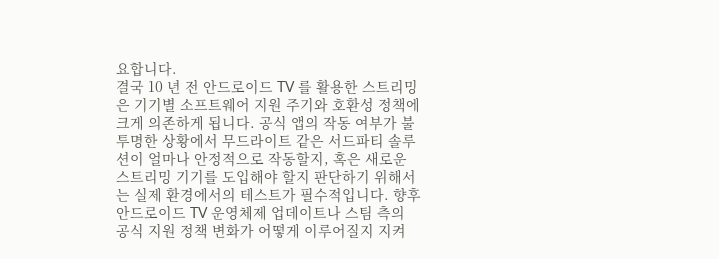요합니다.
결국 10 년 전 안드로이드 TV 를 활용한 스트리밍은 기기별 소프트웨어 지원 주기와 호환성 정책에 크게 의존하게 됩니다. 공식 앱의 작동 여부가 불투명한 상황에서 무드라이트 같은 서드파티 솔루션이 얼마나 안정적으로 작동할지, 혹은 새로운 스트리밍 기기를 도입해야 할지 판단하기 위해서는 실제 환경에서의 테스트가 필수적입니다. 향후 안드로이드 TV 운영체제 업데이트나 스팀 측의 공식 지원 정책 변화가 어떻게 이루어질지 지켜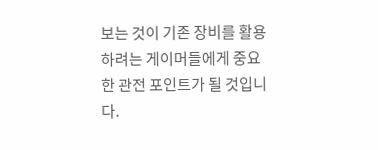보는 것이 기존 장비를 활용하려는 게이머들에게 중요한 관전 포인트가 될 것입니다.